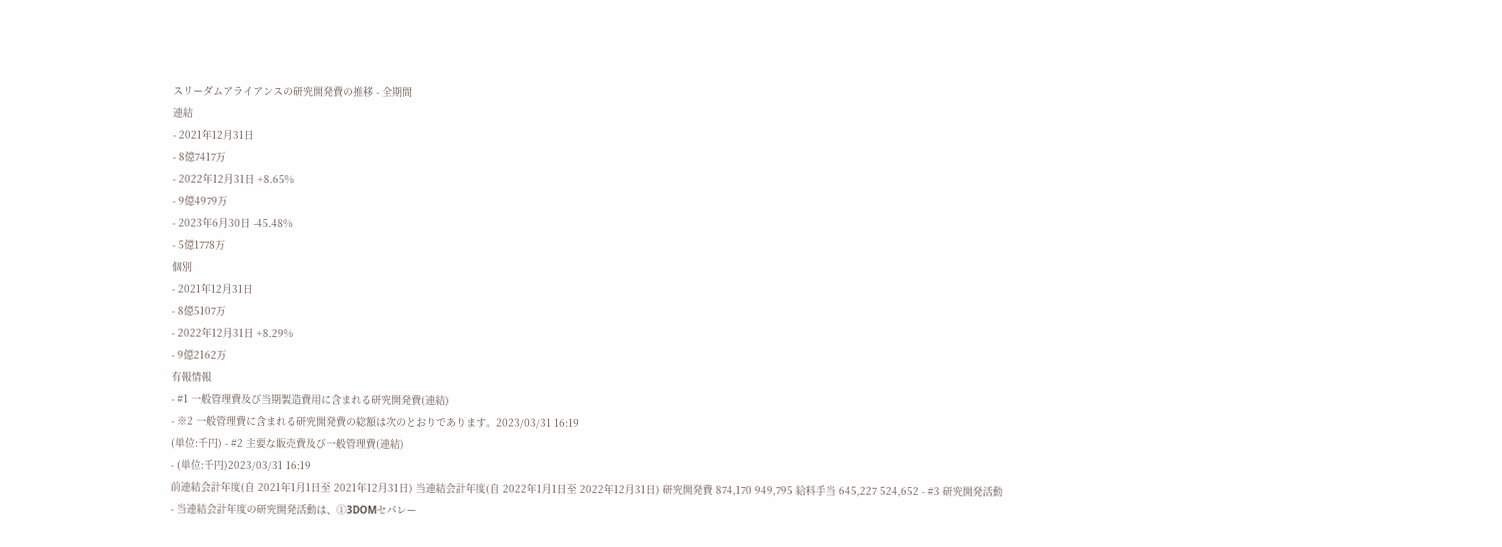スリーダムアライアンスの研究開発費の推移 - 全期間
連結
- 2021年12月31日
- 8億7417万
- 2022年12月31日 +8.65%
- 9億4979万
- 2023年6月30日 -45.48%
- 5億1778万
個別
- 2021年12月31日
- 8億5107万
- 2022年12月31日 +8.29%
- 9億2162万
有報情報
- #1 一般管理費及び当期製造費用に含まれる研究開発費(連結)
- ※2 一般管理費に含まれる研究開発費の総額は次のとおりであります。2023/03/31 16:19
(単位:千円) - #2 主要な販売費及び一般管理費(連結)
- (単位:千円)2023/03/31 16:19
前連結会計年度(自 2021年1月1日至 2021年12月31日) 当連結会計年度(自 2022年1月1日至 2022年12月31日) 研究開発費 874,170 949,795 給料手当 645,227 524,652 - #3 研究開発活動
- 当連結会計年度の研究開発活動は、①3DOMセパレー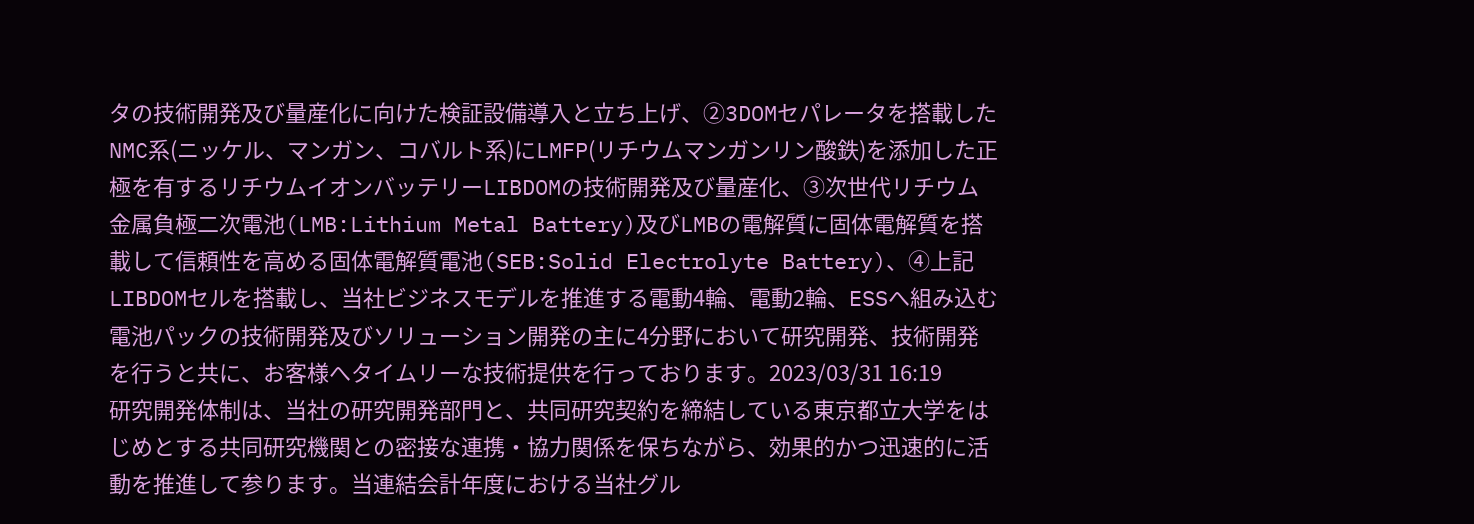タの技術開発及び量産化に向けた検証設備導入と立ち上げ、②3DOMセパレータを搭載したNMC系(ニッケル、マンガン、コバルト系)にLMFP(リチウムマンガンリン酸鉄)を添加した正極を有するリチウムイオンバッテリーLIBDOMの技術開発及び量産化、③次世代リチウム金属負極二次電池(LMB:Lithium Metal Battery)及びLMBの電解質に固体電解質を搭載して信頼性を高める固体電解質電池(SEB:Solid Electrolyte Battery)、④上記LIBDOMセルを搭載し、当社ビジネスモデルを推進する電動4輪、電動2輪、ESSへ組み込む電池パックの技術開発及びソリューション開発の主に4分野において研究開発、技術開発を行うと共に、お客様へタイムリーな技術提供を行っております。2023/03/31 16:19
研究開発体制は、当社の研究開発部門と、共同研究契約を締結している東京都立大学をはじめとする共同研究機関との密接な連携・協力関係を保ちながら、効果的かつ迅速的に活動を推進して参ります。当連結会計年度における当社グル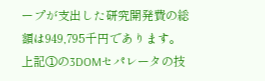ープが支出した研究開発費の総額は949,795千円であります。
上記①の3DOMセパレータの技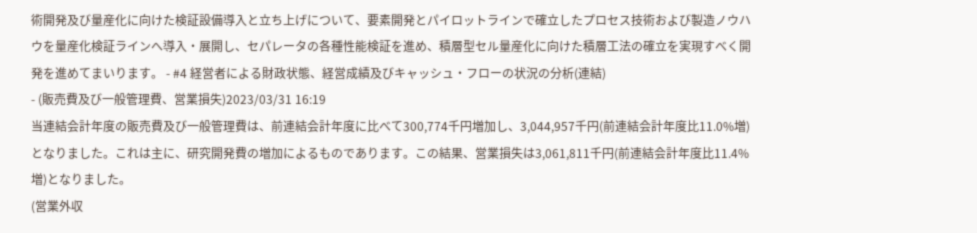術開発及び量産化に向けた検証設備導入と立ち上げについて、要素開発とパイロットラインで確立したプロセス技術および製造ノウハウを量産化検証ラインへ導入・展開し、セパレータの各種性能検証を進め、積層型セル量産化に向けた積層工法の確立を実現すべく開発を進めてまいります。 - #4 経営者による財政状態、経営成績及びキャッシュ・フローの状況の分析(連結)
- (販売費及び一般管理費、営業損失)2023/03/31 16:19
当連結会計年度の販売費及び一般管理費は、前連結会計年度に比べて300,774千円増加し、3,044,957千円(前連結会計年度比11.0%増)となりました。これは主に、研究開発費の増加によるものであります。この結果、営業損失は3,061,811千円(前連結会計年度比11.4%増)となりました。
(営業外収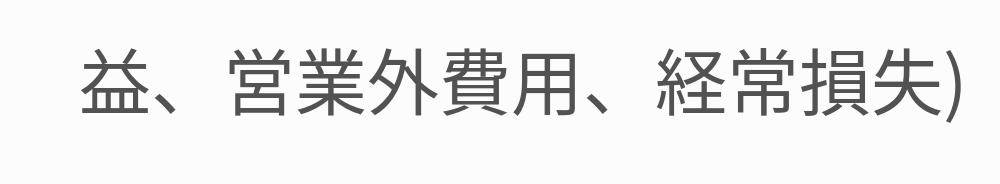益、営業外費用、経常損失)